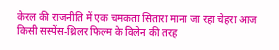केरल की राजनीति में एक चमकता सितारा माना जा रहा चेहरा आज किसी सस्पेंस-थ्रिलर फिल्म के विलेन की तरह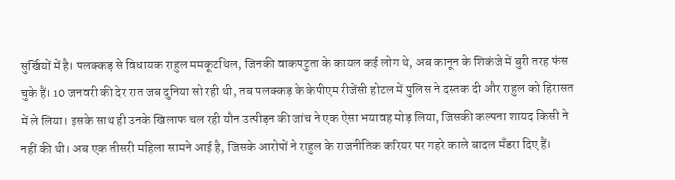सुर्खियों में है। पलक्कड़ से विधायक राहुल ममकूटथिल, जिनकी वाकपटुता के कायल कई लोग थे, अब कानून के शिकंजे में बुरी तरह फंस चुके हैं। 10 जनवरी की देर रात जब दुनिया सो रही थी, तब पलक्कड़ के केपीएम रीजेंसी होटल में पुलिस ने दस्तक दी और राहुल को हिरासत में ले लिया। इसके साथ ही उनके खिलाफ चल रही यौन उत्पीड़न की जांच ने एक ऐसा भयावह मोड़ लिया, जिसकी कल्पना शायद किसी ने नहीं की थी। अब एक तीसरी महिला सामने आई है, जिसके आरोपों ने राहुल के राजनीतिक करियर पर गहरे काले बादल मँडरा दिए हैं।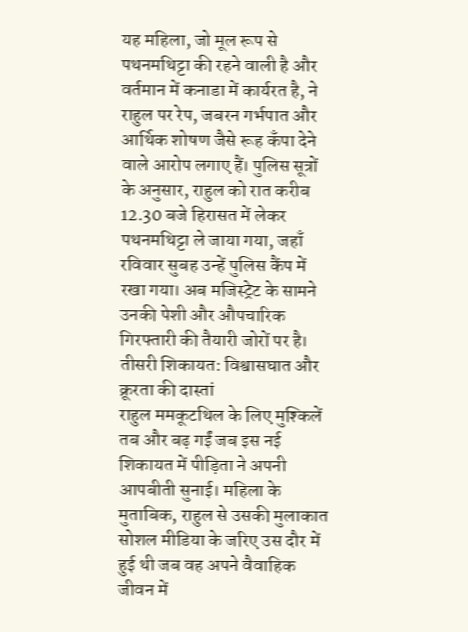यह महिला, जो मूल रूप से पथनमथिट्टा की रहने वाली है और वर्तमान में कनाडा में कार्यरत है, ने राहुल पर रेप, जबरन गर्भपात और आर्थिक शोषण जैसे रूह कँपा देने वाले आरोप लगाए हैं। पुलिस सूत्रों के अनुसार, राहुल को रात करीब 12.30 बजे हिरासत में लेकर पथनमथिट्टा ले जाया गया, जहाँ रविवार सुबह उन्हें पुलिस कैंप में रखा गया। अब मजिस्ट्रेट के सामने उनकी पेशी और औपचारिक गिरफ्तारी की तैयारी जोरों पर है।
तीसरी शिकायत: विश्वासघात और क्रूरता की दास्तां
राहुल ममकूटथिल के लिए मुश्किलें तब और बढ़ गईं जब इस नई शिकायत में पीड़िता ने अपनी आपबीती सुनाई। महिला के मुताबिक, राहुल से उसकी मुलाकात सोशल मीडिया के जरिए उस दौर में हुई थी जब वह अपने वैवाहिक जीवन में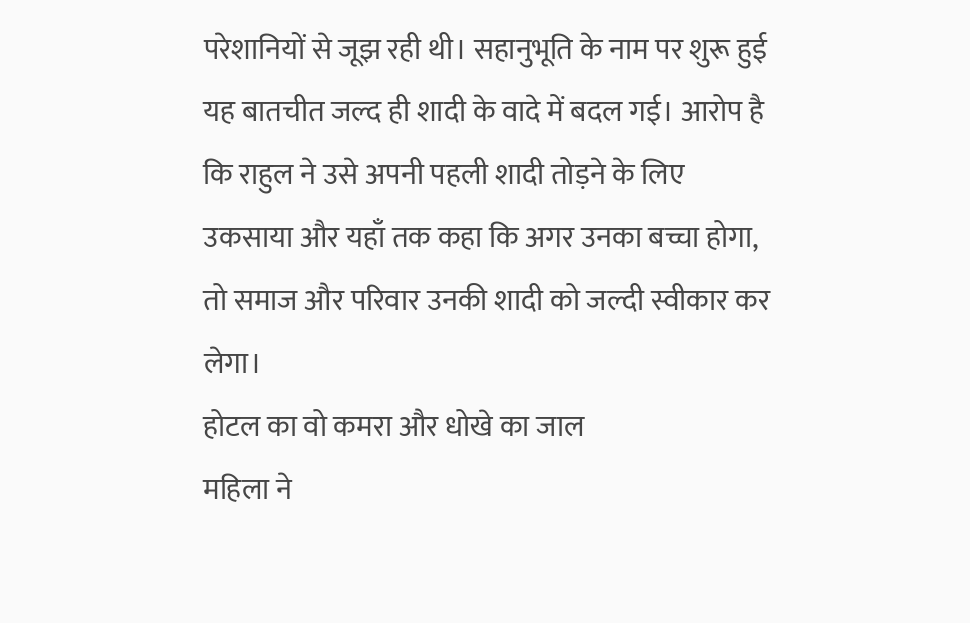परेशानियों से जूझ रही थी। सहानुभूति के नाम पर शुरू हुई यह बातचीत जल्द ही शादी के वादे में बदल गई। आरोप है कि राहुल ने उसे अपनी पहली शादी तोड़ने के लिए उकसाया और यहाँ तक कहा कि अगर उनका बच्चा होगा, तो समाज और परिवार उनकी शादी को जल्दी स्वीकार कर लेगा।
होटल का वो कमरा और धोखे का जाल
महिला ने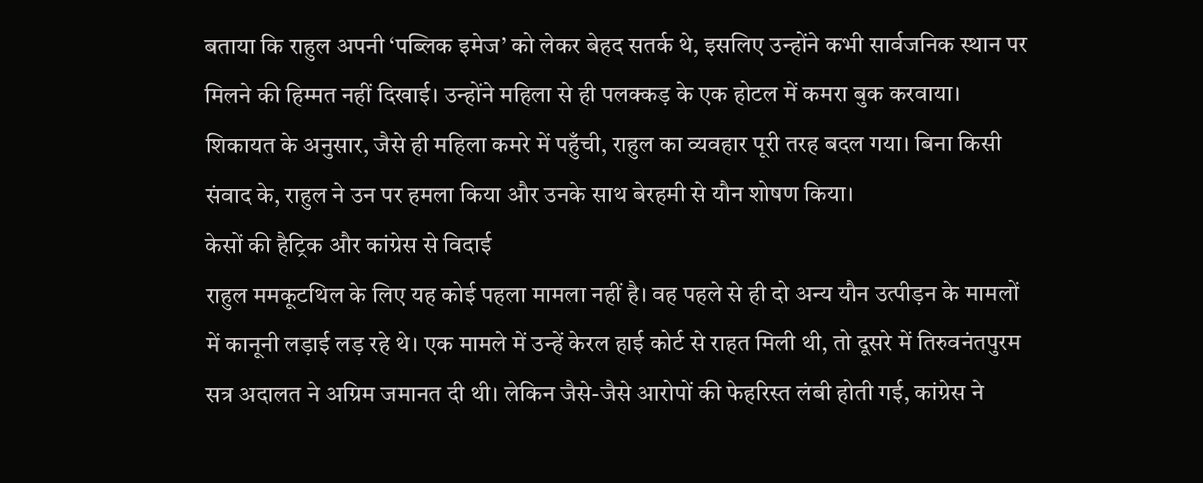बताया कि राहुल अपनी ‘पब्लिक इमेज’ को लेकर बेहद सतर्क थे, इसलिए उन्होंने कभी सार्वजनिक स्थान पर मिलने की हिम्मत नहीं दिखाई। उन्होंने महिला से ही पलक्कड़ के एक होटल में कमरा बुक करवाया। शिकायत के अनुसार, जैसे ही महिला कमरे में पहुँची, राहुल का व्यवहार पूरी तरह बदल गया। बिना किसी संवाद के, राहुल ने उन पर हमला किया और उनके साथ बेरहमी से यौन शोषण किया।
केसों की हैट्रिक और कांग्रेस से विदाई
राहुल ममकूटथिल के लिए यह कोई पहला मामला नहीं है। वह पहले से ही दो अन्य यौन उत्पीड़न के मामलों में कानूनी लड़ाई लड़ रहे थे। एक मामले में उन्हें केरल हाई कोर्ट से राहत मिली थी, तो दूसरे में तिरुवनंतपुरम सत्र अदालत ने अग्रिम जमानत दी थी। लेकिन जैसे-जैसे आरोपों की फेहरिस्त लंबी होती गई, कांग्रेस ने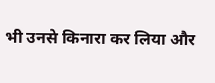भी उनसे किनारा कर लिया और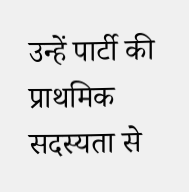उन्हें पार्टी की प्राथमिक सदस्यता से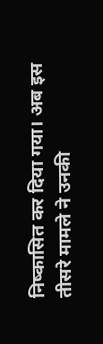निष्कासित कर दिया गया। अब इस तीसरे मामले ने उनकी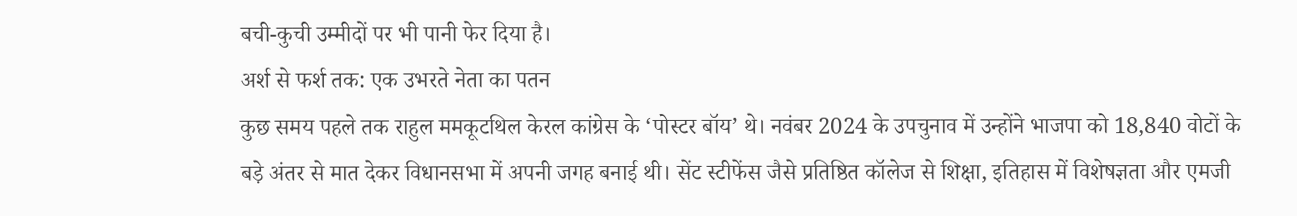बची-कुची उम्मीदों पर भी पानी फेर दिया है।
अर्श से फर्श तक: एक उभरते नेता का पतन
कुछ समय पहले तक राहुल ममकूटथिल केरल कांग्रेस के ‘पोस्टर बॉय’ थे। नवंबर 2024 के उपचुनाव में उन्होंने भाजपा को 18,840 वोटों के बड़े अंतर से मात देकर विधानसभा में अपनी जगह बनाई थी। सेंट स्टीफेंस जैसे प्रतिष्ठित कॉलेज से शिक्षा, इतिहास में विशेषज्ञता और एमजी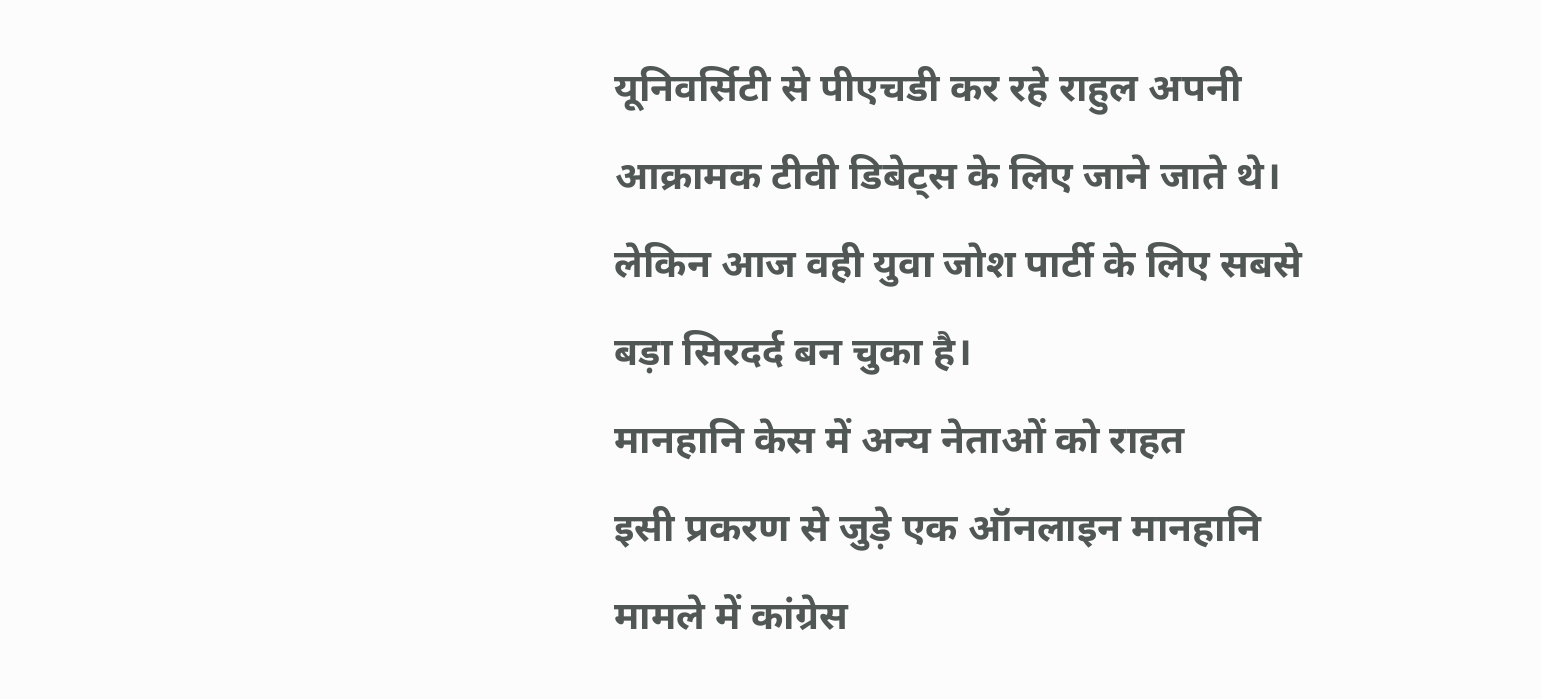यूनिवर्सिटी से पीएचडी कर रहे राहुल अपनी आक्रामक टीवी डिबेट्स के लिए जाने जाते थे। लेकिन आज वही युवा जोश पार्टी के लिए सबसे बड़ा सिरदर्द बन चुका है।
मानहानि केस में अन्य नेताओं को राहत
इसी प्रकरण से जुड़े एक ऑनलाइन मानहानि मामले में कांग्रेस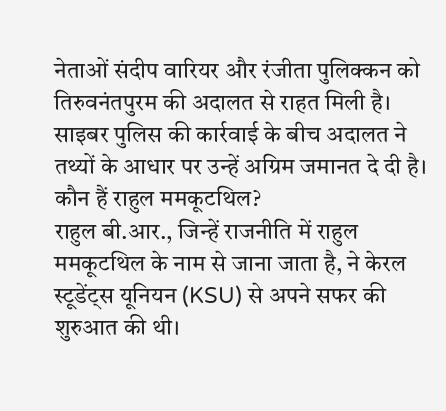नेताओं संदीप वारियर और रंजीता पुलिक्कन को तिरुवनंतपुरम की अदालत से राहत मिली है। साइबर पुलिस की कार्रवाई के बीच अदालत ने तथ्यों के आधार पर उन्हें अग्रिम जमानत दे दी है।
कौन हैं राहुल ममकूटथिल?
राहुल बी.आर., जिन्हें राजनीति में राहुल ममकूटथिल के नाम से जाना जाता है, ने केरल स्टूडेंट्स यूनियन (KSU) से अपने सफर की शुरुआत की थी।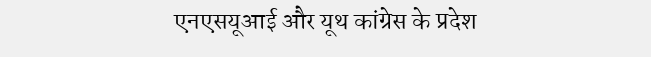एनएसयूआई और यूथ कांग्रेस के प्रदेश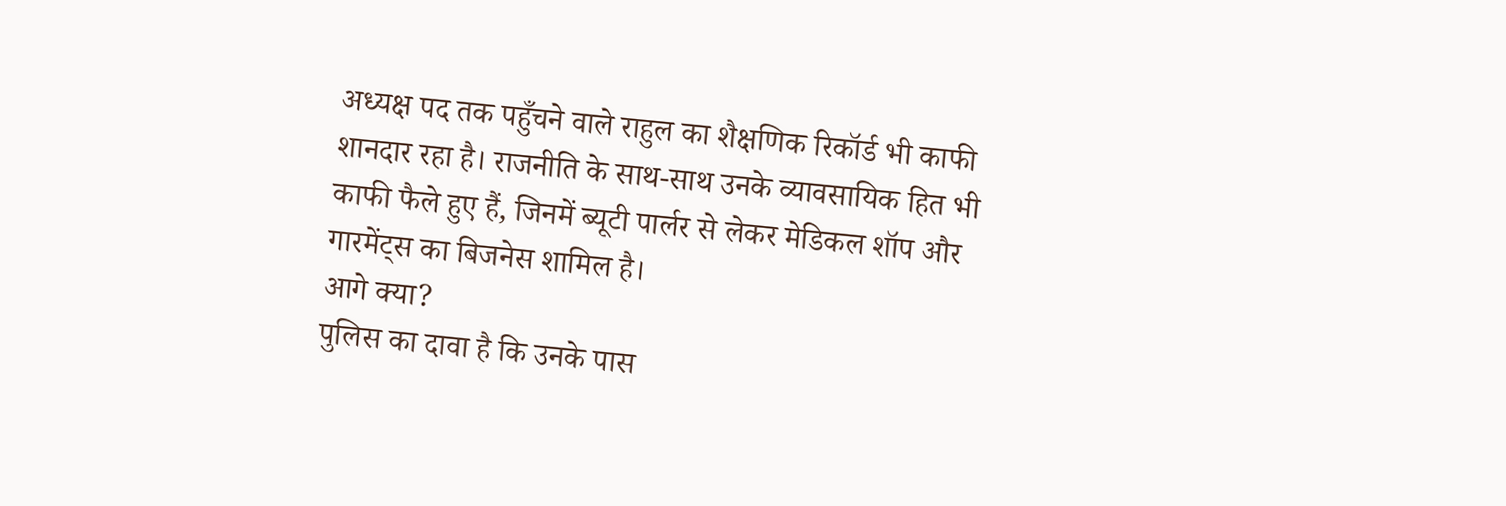अध्यक्ष पद तक पहुँचने वाले राहुल का शैक्षणिक रिकॉर्ड भी काफी शानदार रहा है। राजनीति के साथ-साथ उनके व्यावसायिक हित भी काफी फैले हुए हैं, जिनमें ब्यूटी पार्लर से लेकर मेडिकल शॉप और गारमेंट्स का बिजनेस शामिल है।
आगे क्या?
पुलिस का दावा है कि उनके पास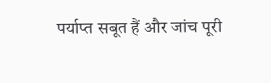पर्याप्त सबूत हैं और जांच पूरी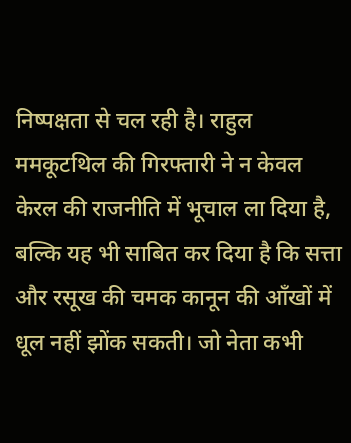निष्पक्षता से चल रही है। राहुल ममकूटथिल की गिरफ्तारी ने न केवल केरल की राजनीति में भूचाल ला दिया है, बल्कि यह भी साबित कर दिया है कि सत्ता और रसूख की चमक कानून की आँखों में धूल नहीं झोंक सकती। जो नेता कभी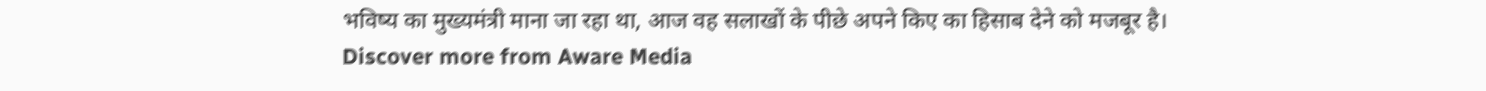भविष्य का मुख्यमंत्री माना जा रहा था, आज वह सलाखों के पीछे अपने किए का हिसाब देने को मजबूर है।
Discover more from Aware Media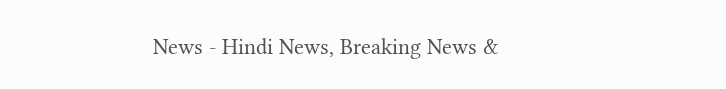News - Hindi News, Breaking News &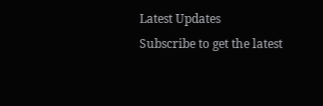Latest Updates
Subscribe to get the latest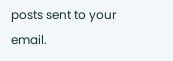posts sent to your email.